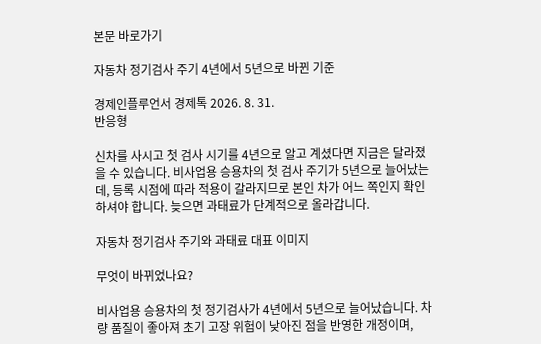본문 바로가기

자동차 정기검사 주기 4년에서 5년으로 바뀐 기준

경제인플루언서 경제톡 2026. 8. 31.
반응형

신차를 사시고 첫 검사 시기를 4년으로 알고 계셨다면 지금은 달라졌을 수 있습니다. 비사업용 승용차의 첫 검사 주기가 5년으로 늘어났는데, 등록 시점에 따라 적용이 갈라지므로 본인 차가 어느 쪽인지 확인하셔야 합니다. 늦으면 과태료가 단계적으로 올라갑니다.

자동차 정기검사 주기와 과태료 대표 이미지

무엇이 바뀌었나요?

비사업용 승용차의 첫 정기검사가 4년에서 5년으로 늘어났습니다. 차량 품질이 좋아져 초기 고장 위험이 낮아진 점을 반영한 개정이며,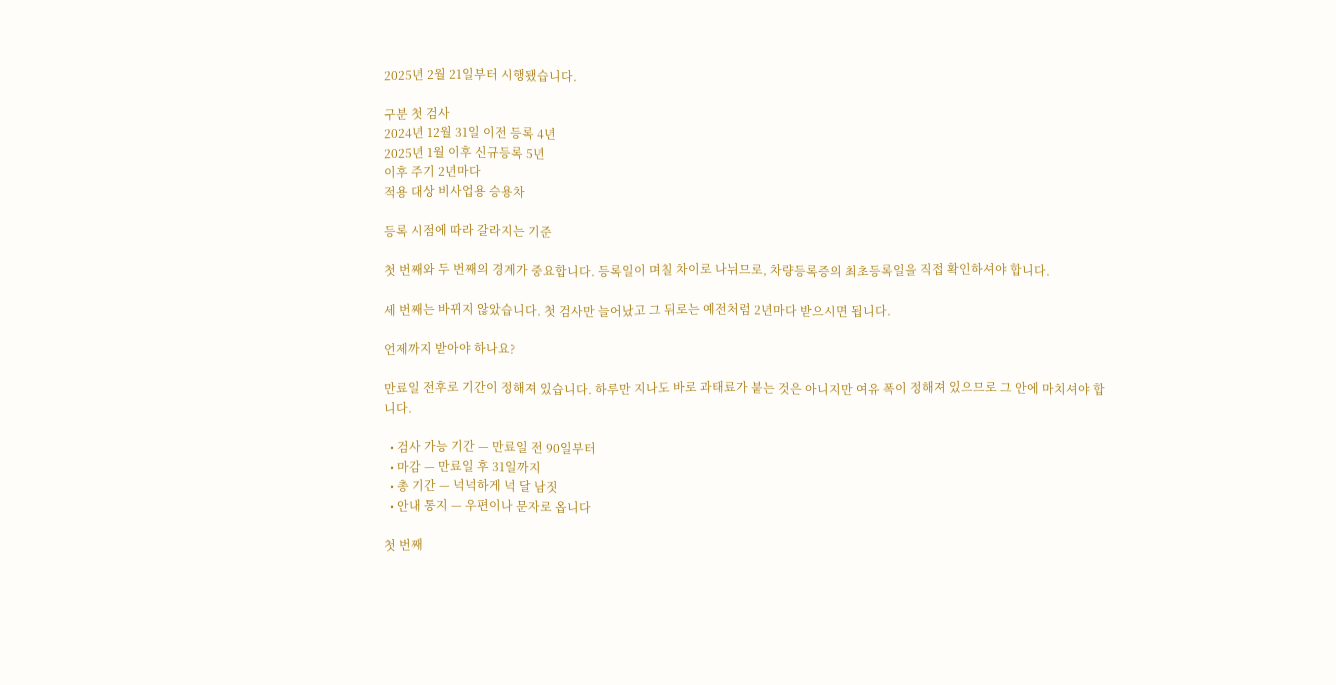2025년 2월 21일부터 시행됐습니다.

구분 첫 검사
2024년 12월 31일 이전 등록 4년
2025년 1월 이후 신규등록 5년
이후 주기 2년마다
적용 대상 비사업용 승용차

등록 시점에 따라 갈라지는 기준

첫 번째와 두 번째의 경계가 중요합니다. 등록일이 며칠 차이로 나뉘므로, 차량등록증의 최초등록일을 직접 확인하셔야 합니다.

세 번째는 바뀌지 않았습니다. 첫 검사만 늘어났고 그 뒤로는 예전처럼 2년마다 받으시면 됩니다.

언제까지 받아야 하나요?

만료일 전후로 기간이 정해져 있습니다. 하루만 지나도 바로 과태료가 붙는 것은 아니지만 여유 폭이 정해져 있으므로 그 안에 마치셔야 합니다.

  • 검사 가능 기간 — 만료일 전 90일부터
  • 마감 — 만료일 후 31일까지
  • 총 기간 — 넉넉하게 넉 달 남짓
  • 안내 통지 — 우편이나 문자로 옵니다

첫 번째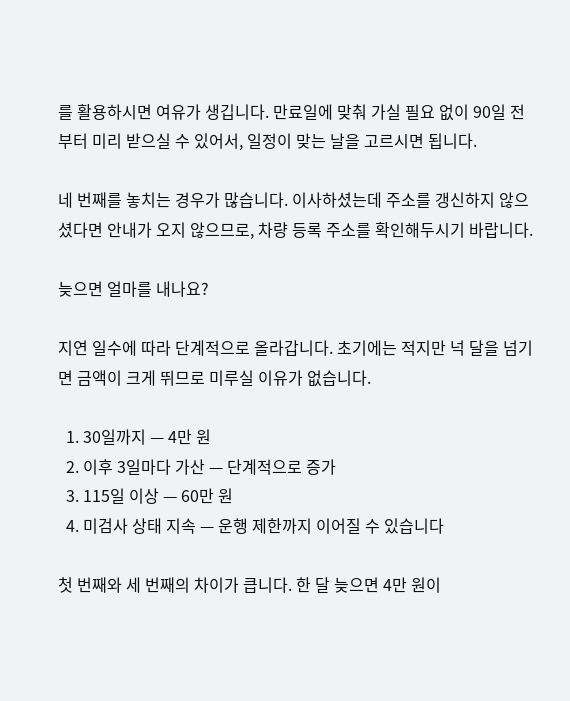를 활용하시면 여유가 생깁니다. 만료일에 맞춰 가실 필요 없이 90일 전부터 미리 받으실 수 있어서, 일정이 맞는 날을 고르시면 됩니다.

네 번째를 놓치는 경우가 많습니다. 이사하셨는데 주소를 갱신하지 않으셨다면 안내가 오지 않으므로, 차량 등록 주소를 확인해두시기 바랍니다.

늦으면 얼마를 내나요?

지연 일수에 따라 단계적으로 올라갑니다. 초기에는 적지만 넉 달을 넘기면 금액이 크게 뛰므로 미루실 이유가 없습니다.

  1. 30일까지 — 4만 원
  2. 이후 3일마다 가산 — 단계적으로 증가
  3. 115일 이상 — 60만 원
  4. 미검사 상태 지속 — 운행 제한까지 이어질 수 있습니다

첫 번째와 세 번째의 차이가 큽니다. 한 달 늦으면 4만 원이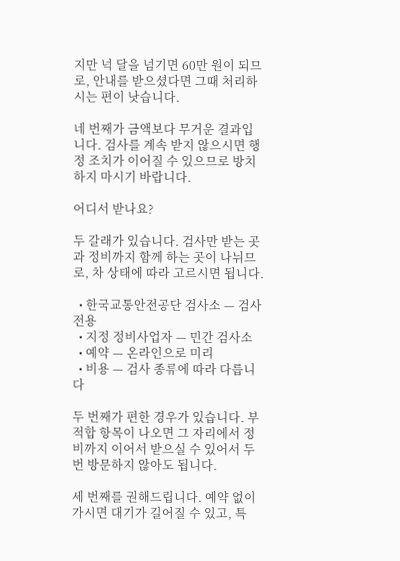지만 넉 달을 넘기면 60만 원이 되므로, 안내를 받으셨다면 그때 처리하시는 편이 낫습니다.

네 번째가 금액보다 무거운 결과입니다. 검사를 계속 받지 않으시면 행정 조치가 이어질 수 있으므로 방치하지 마시기 바랍니다.

어디서 받나요?

두 갈래가 있습니다. 검사만 받는 곳과 정비까지 함께 하는 곳이 나뉘므로, 차 상태에 따라 고르시면 됩니다.

  • 한국교통안전공단 검사소 — 검사 전용
  • 지정 정비사업자 — 민간 검사소
  • 예약 — 온라인으로 미리
  • 비용 — 검사 종류에 따라 다릅니다

두 번째가 편한 경우가 있습니다. 부적합 항목이 나오면 그 자리에서 정비까지 이어서 받으실 수 있어서 두 번 방문하지 않아도 됩니다.

세 번째를 권해드립니다. 예약 없이 가시면 대기가 길어질 수 있고, 특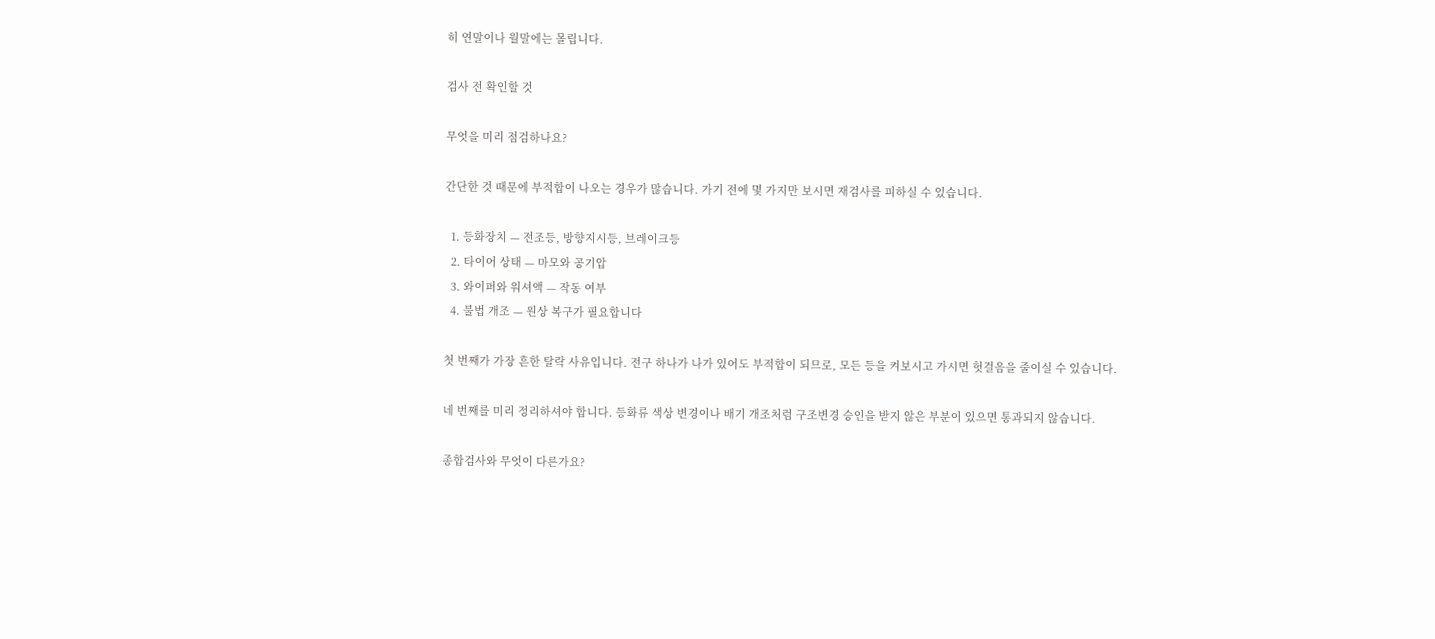히 연말이나 월말에는 몰립니다.

검사 전 확인할 것

무엇을 미리 점검하나요?

간단한 것 때문에 부적합이 나오는 경우가 많습니다. 가기 전에 몇 가지만 보시면 재검사를 피하실 수 있습니다.

  1. 등화장치 — 전조등, 방향지시등, 브레이크등
  2. 타이어 상태 — 마모와 공기압
  3. 와이퍼와 워셔액 — 작동 여부
  4. 불법 개조 — 원상 복구가 필요합니다

첫 번째가 가장 흔한 탈락 사유입니다. 전구 하나가 나가 있어도 부적합이 되므로, 모든 등을 켜보시고 가시면 헛걸음을 줄이실 수 있습니다.

네 번째를 미리 정리하셔야 합니다. 등화류 색상 변경이나 배기 개조처럼 구조변경 승인을 받지 않은 부분이 있으면 통과되지 않습니다.

종합검사와 무엇이 다른가요?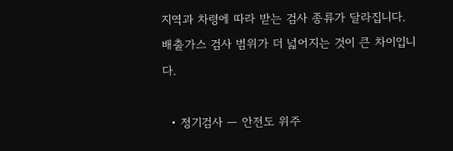지역과 차령에 따라 받는 검사 종류가 달라집니다. 배출가스 검사 범위가 더 넓어지는 것이 큰 차이입니다.

  • 정기검사 — 안전도 위주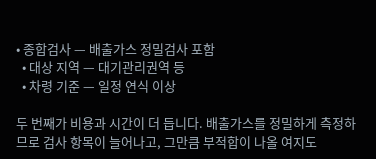• 종합검사 — 배출가스 정밀검사 포함
  • 대상 지역 — 대기관리권역 등
  • 차령 기준 — 일정 연식 이상

두 번째가 비용과 시간이 더 듭니다. 배출가스를 정밀하게 측정하므로 검사 항목이 늘어나고, 그만큼 부적합이 나올 여지도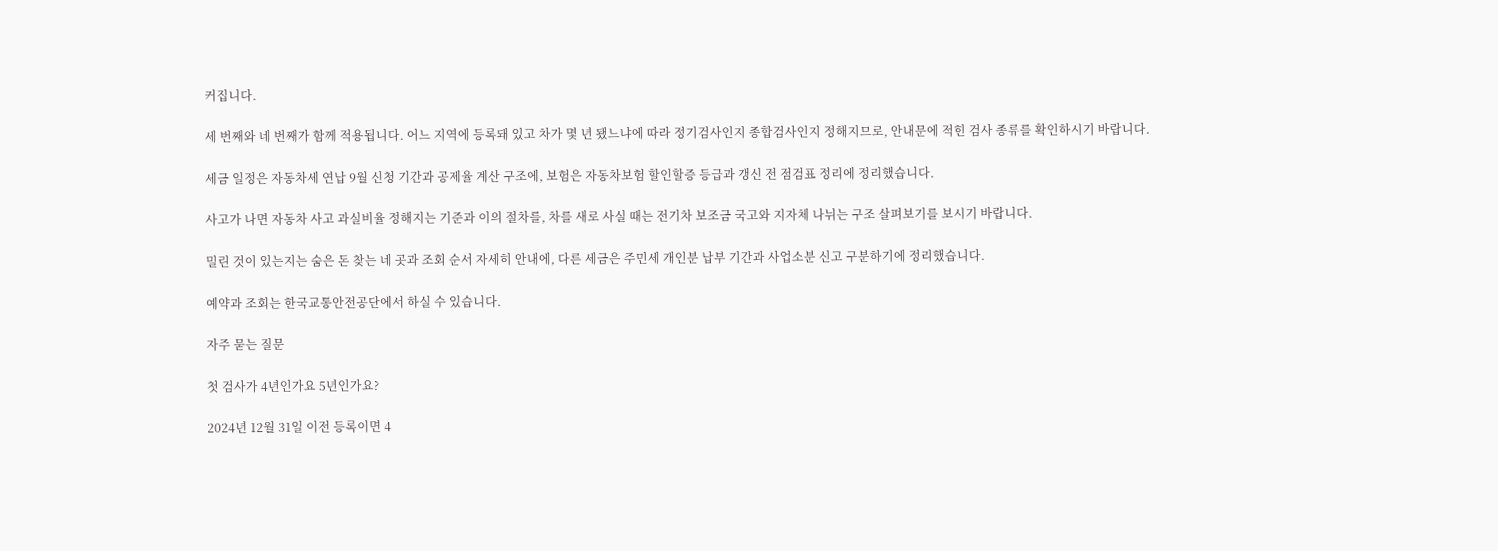커집니다.

세 번째와 네 번째가 함께 적용됩니다. 어느 지역에 등록돼 있고 차가 몇 년 됐느냐에 따라 정기검사인지 종합검사인지 정해지므로, 안내문에 적힌 검사 종류를 확인하시기 바랍니다.

세금 일정은 자동차세 연납 9월 신청 기간과 공제율 계산 구조에, 보험은 자동차보험 할인할증 등급과 갱신 전 점검표 정리에 정리했습니다.

사고가 나면 자동차 사고 과실비율 정해지는 기준과 이의 절차를, 차를 새로 사실 때는 전기차 보조금 국고와 지자체 나뉘는 구조 살펴보기를 보시기 바랍니다.

밀린 것이 있는지는 숨은 돈 찾는 네 곳과 조회 순서 자세히 안내에, 다른 세금은 주민세 개인분 납부 기간과 사업소분 신고 구분하기에 정리했습니다.

예약과 조회는 한국교통안전공단에서 하실 수 있습니다.

자주 묻는 질문

첫 검사가 4년인가요 5년인가요?

2024년 12월 31일 이전 등록이면 4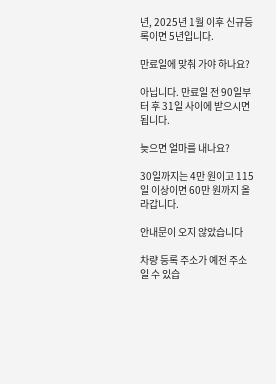년, 2025년 1월 이후 신규등록이면 5년입니다.

만료일에 맞춰 가야 하나요?

아닙니다. 만료일 전 90일부터 후 31일 사이에 받으시면 됩니다.

늦으면 얼마를 내나요?

30일까지는 4만 원이고 115일 이상이면 60만 원까지 올라갑니다.

안내문이 오지 않았습니다

차량 등록 주소가 예전 주소일 수 있습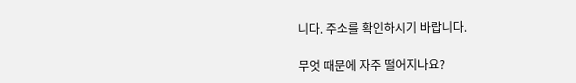니다. 주소를 확인하시기 바랍니다.

무엇 때문에 자주 떨어지나요?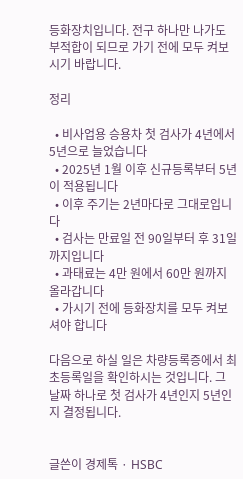등화장치입니다. 전구 하나만 나가도 부적합이 되므로 가기 전에 모두 켜보시기 바랍니다.

정리

  • 비사업용 승용차 첫 검사가 4년에서 5년으로 늘었습니다
  • 2025년 1월 이후 신규등록부터 5년이 적용됩니다
  • 이후 주기는 2년마다로 그대로입니다
  • 검사는 만료일 전 90일부터 후 31일까지입니다
  • 과태료는 4만 원에서 60만 원까지 올라갑니다
  • 가시기 전에 등화장치를 모두 켜보셔야 합니다

다음으로 하실 일은 차량등록증에서 최초등록일을 확인하시는 것입니다. 그 날짜 하나로 첫 검사가 4년인지 5년인지 결정됩니다.


글쓴이 경제톡 · HSBC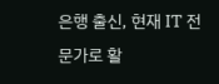은행 출신, 현재 IT 전문가로 활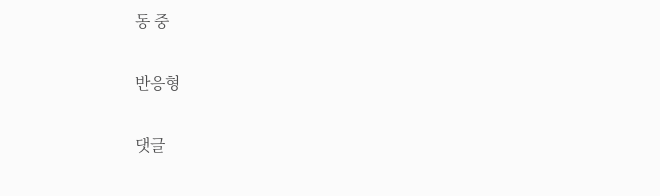동 중

반응형

댓글